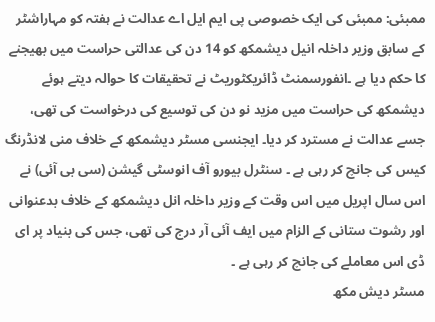ممبئی: ممبئی کی ایک خصوصی پی ایم ایل اے عدالت نے ہفتہ کو مہاراشٹر کے سابق وزیر داخلہ انیل دیشمکھ کو 14 دن کی عدالتی حراست میں بھیجنے کا حکم دیا ہے ۔انفورسمنٹ ڈائریکٹوریٹ نے تحقیقات کا حوالہ دیتے ہوئے دیشمکھ کی حراست میں مزید نو دن کی توسیع کی درخواست کی تھی، جسے عدالت نے مسترد کر دیا۔ ایجنسی مسٹر دیشمکھ کے خلاف منی لانڈرنگ کیس کی جانچ کر رہی ہے ۔ سنٹرل بیورو آف انوسٹی گیشن (سی بی آئی) نے اس سال اپریل میں اس وقت کے وزیر داخلہ انل دیشمکھ کے خلاف بدعنوانی اور رشوت ستانی کے الزام میں ایف آئی آر درج کی تھی، جس کی بنیاد پر ای ڈی اس معاملے کی جانچ کر رہی ہے ۔
مسٹر دیش مکھ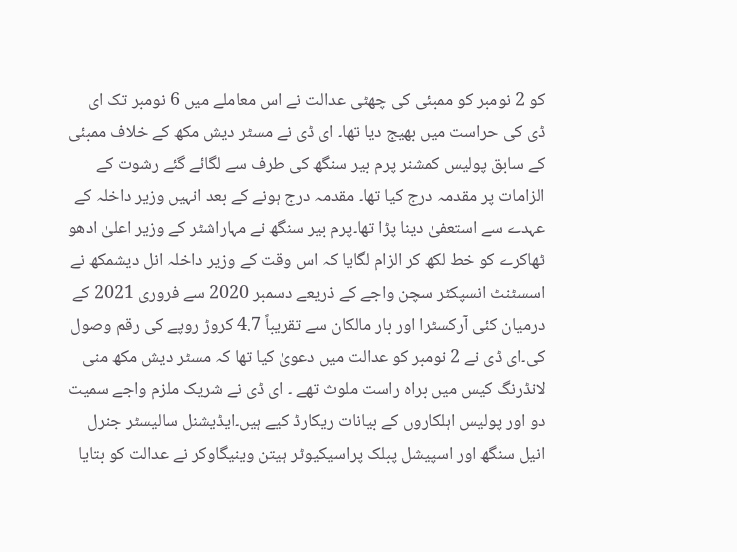کو 2 نومبر کو ممبئی کی چھٹی عدالت نے اس معاملے میں 6 نومبر تک ای ڈی کی حراست میں بھیج دیا تھا۔ ای ڈی نے مسٹر دیش مکھ کے خلاف ممبئی کے سابق پولیس کمشنر پرم بیر سنگھ کی طرف سے لگائے گئے رشوت کے الزامات پر مقدمہ درج کیا تھا۔ مقدمہ درج ہونے کے بعد انہیں وزیر داخلہ کے عہدے سے استعفیٰ دینا پڑا تھا۔پرم بیر سنگھ نے مہاراشٹر کے وزیر اعلیٰ ادھو ٹھاکرے کو خط لکھ کر الزام لگایا کہ اس وقت کے وزیر داخلہ انل دیشمکھ نے اسسٹنٹ انسپکٹر سچن واجے کے ذریعے دسمبر 2020 سے فروری 2021 کے درمیان کئی آرکسٹرا اور بار مالکان سے تقریباً 4.7 کروڑ روپے کی رقم وصول کی۔ای ڈی نے 2 نومبر کو عدالت میں دعویٰ کیا تھا کہ مسٹر دیش مکھ منی لانڈرنگ کیس میں براہ راست ملوث تھے ۔ ای ڈی نے شریک ملزم واجے سمیت دو اور پولیس اہلکاروں کے بیانات ریکارڈ کیے ہیں۔ایڈیشنل سالیسٹر جنرل انیل سنگھ اور اسپیشل پبلک پراسیکیوٹر ہیتن وینیگاوکر نے عدالت کو بتایا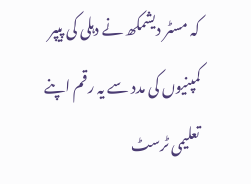کہ مسٹر دیشمکھ نے دہلی کی پیپر کمپنیوں کی مدد سے یہ رقم اپنے تعلیمی ٹرسٹ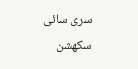سری سائی سکھشن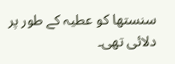سنستھا کو عطیہ کے طور پر دلائی تھی۔